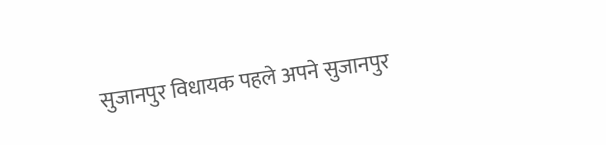सुजानपुर विधायक पहले अपने सुजानपुर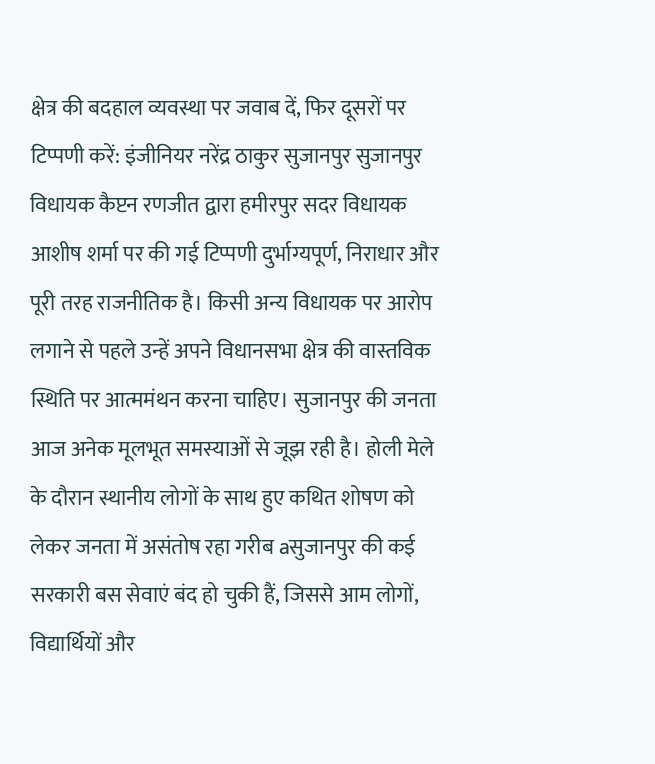क्षेत्र की बदहाल व्यवस्था पर जवाब दें, फिर दूसरों पर टिप्पणी करें: इंजीनियर नरेंद्र ठाकुर सुजानपुर सुजानपुर विधायक कैप्टन रणजीत द्वारा हमीरपुर सदर विधायक आशीष शर्मा पर की गई टिप्पणी दुर्भाग्यपूर्ण, निराधार और पूरी तरह राजनीतिक है। किसी अन्य विधायक पर आरोप लगाने से पहले उन्हें अपने विधानसभा क्षेत्र की वास्तविक स्थिति पर आत्ममंथन करना चाहिए। सुजानपुर की जनता आज अनेक मूलभूत समस्याओं से जूझ रही है। होली मेले के दौरान स्थानीय लोगों के साथ हुए कथित शोषण को लेकर जनता में असंतोष रहा गरीब aसुजानपुर की कई सरकारी बस सेवाएं बंद हो चुकी हैं, जिससे आम लोगों, विद्यार्थियों और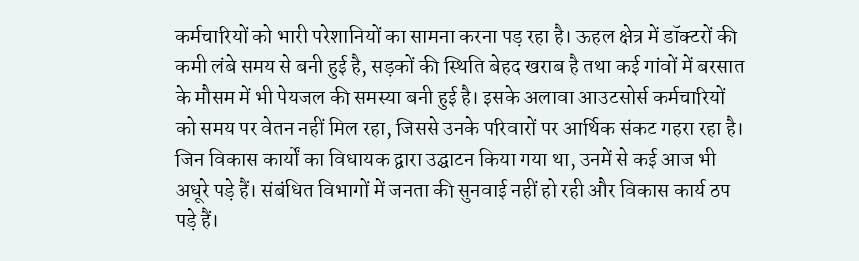कर्मचारियों को भारी परेशानियों का सामना करना पड़ रहा है। ऊहल क्षेत्र में डॉक्टरों की कमी लंबे समय से बनी हुई है, सड़कों की स्थिति बेहद खराब है तथा कई गांवों में बरसात के मौसम में भी पेयजल की समस्या बनी हुई है। इसके अलावा आउटसोर्स कर्मचारियों को समय पर वेतन नहीं मिल रहा, जिससे उनके परिवारों पर आर्थिक संकट गहरा रहा है। जिन विकास कार्यों का विधायक द्वारा उद्घाटन किया गया था, उनमें से कई आज भी अधूरे पड़े हैं। संबंधित विभागों में जनता की सुनवाई नहीं हो रही और विकास कार्य ठप पड़े हैं।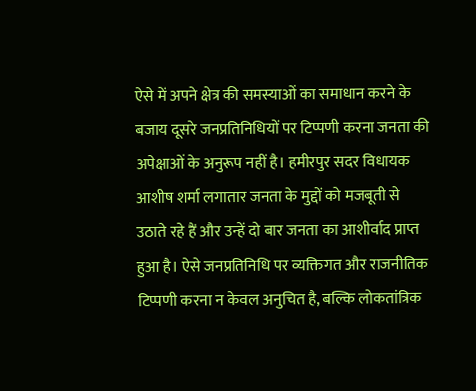ऐसे में अपने क्षेत्र की समस्याओं का समाधान करने के बजाय दूसरे जनप्रतिनिधियों पर टिप्पणी करना जनता की अपेक्षाओं के अनुरूप नहीं है। हमीरपुर सदर विधायक आशीष शर्मा लगातार जनता के मुद्दों को मजबूती से उठाते रहे हैं और उन्हें दो बार जनता का आशीर्वाद प्राप्त हुआ है। ऐसे जनप्रतिनिधि पर व्यक्तिगत और राजनीतिक टिप्पणी करना न केवल अनुचित है, बल्कि लोकतांत्रिक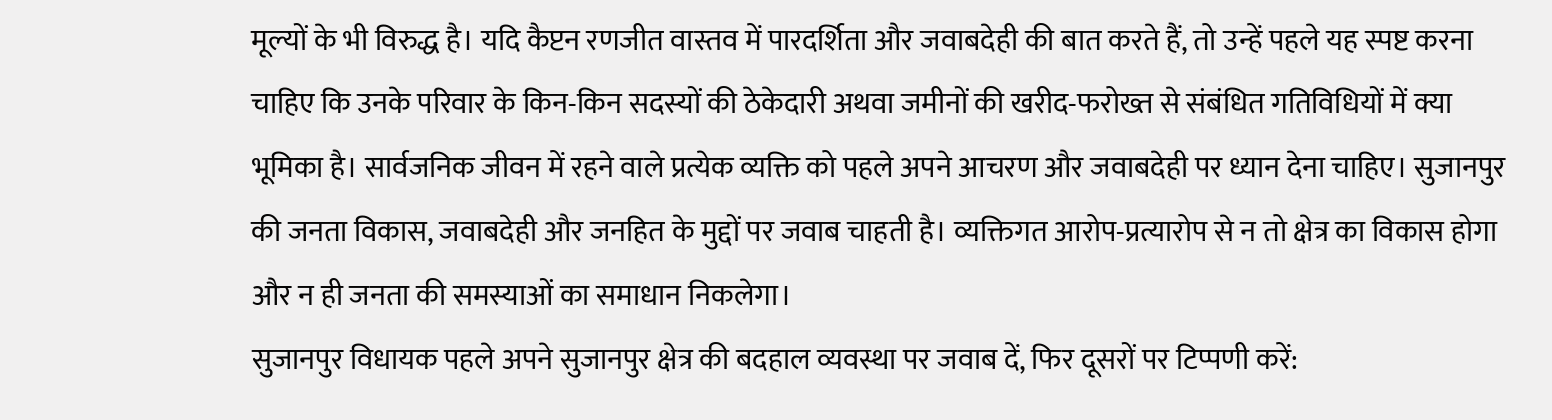मूल्यों के भी विरुद्ध है। यदि कैप्टन रणजीत वास्तव में पारदर्शिता और जवाबदेही की बात करते हैं, तो उन्हें पहले यह स्पष्ट करना चाहिए कि उनके परिवार के किन-किन सदस्यों की ठेकेदारी अथवा जमीनों की खरीद-फरोख्त से संबंधित गतिविधियों में क्या भूमिका है। सार्वजनिक जीवन में रहने वाले प्रत्येक व्यक्ति को पहले अपने आचरण और जवाबदेही पर ध्यान देना चाहिए। सुजानपुर की जनता विकास, जवाबदेही और जनहित के मुद्दों पर जवाब चाहती है। व्यक्तिगत आरोप-प्रत्यारोप से न तो क्षेत्र का विकास होगा और न ही जनता की समस्याओं का समाधान निकलेगा।
सुजानपुर विधायक पहले अपने सुजानपुर क्षेत्र की बदहाल व्यवस्था पर जवाब दें, फिर दूसरों पर टिप्पणी करें: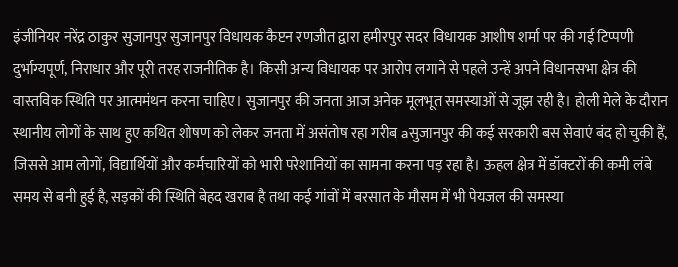इंजीनियर नरेंद्र ठाकुर सुजानपुर सुजानपुर विधायक कैप्टन रणजीत द्वारा हमीरपुर सदर विधायक आशीष शर्मा पर की गई टिप्पणी दुर्भाग्यपूर्ण, निराधार और पूरी तरह राजनीतिक है। किसी अन्य विधायक पर आरोप लगाने से पहले उन्हें अपने विधानसभा क्षेत्र की वास्तविक स्थिति पर आत्ममंथन करना चाहिए। सुजानपुर की जनता आज अनेक मूलभूत समस्याओं से जूझ रही है। होली मेले के दौरान स्थानीय लोगों के साथ हुए कथित शोषण को लेकर जनता में असंतोष रहा गरीब aसुजानपुर की कई सरकारी बस सेवाएं बंद हो चुकी हैं, जिससे आम लोगों, विद्यार्थियों और कर्मचारियों को भारी परेशानियों का सामना करना पड़ रहा है। ऊहल क्षेत्र में डॉक्टरों की कमी लंबे समय से बनी हुई है, सड़कों की स्थिति बेहद खराब है तथा कई गांवों में बरसात के मौसम में भी पेयजल की समस्या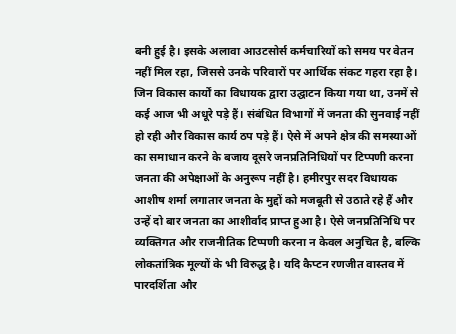बनी हुई है। इसके अलावा आउटसोर्स कर्मचारियों को समय पर वेतन नहीं मिल रहा, जिससे उनके परिवारों पर आर्थिक संकट गहरा रहा है। जिन विकास कार्यों का विधायक द्वारा उद्घाटन किया गया था, उनमें से कई आज भी अधूरे पड़े हैं। संबंधित विभागों में जनता की सुनवाई नहीं हो रही और विकास कार्य ठप पड़े हैं। ऐसे में अपने क्षेत्र की समस्याओं का समाधान करने के बजाय दूसरे जनप्रतिनिधियों पर टिप्पणी करना जनता की अपेक्षाओं के अनुरूप नहीं है। हमीरपुर सदर विधायक आशीष शर्मा लगातार जनता के मुद्दों को मजबूती से उठाते रहे हैं और उन्हें दो बार जनता का आशीर्वाद प्राप्त हुआ है। ऐसे जनप्रतिनिधि पर व्यक्तिगत और राजनीतिक टिप्पणी करना न केवल अनुचित है, बल्कि लोकतांत्रिक मूल्यों के भी विरुद्ध है। यदि कैप्टन रणजीत वास्तव में पारदर्शिता और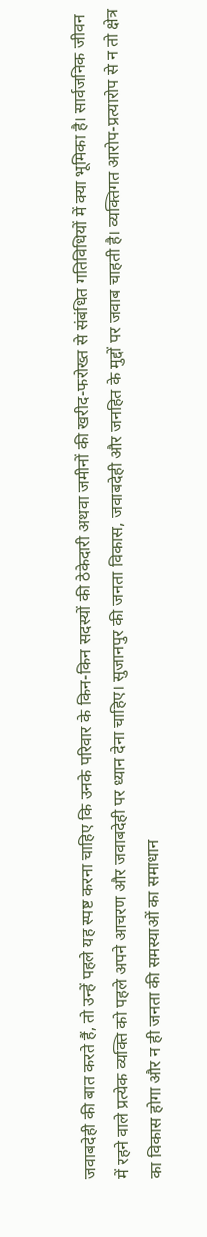जवाबदेही की बात करते हैं, तो उन्हें पहले यह स्पष्ट करना चाहिए कि उनके परिवार के किन-किन सदस्यों की ठेकेदारी अथवा जमीनों की खरीद-फरोख्त से संबंधित गतिविधियों में क्या भूमिका है। सार्वजनिक जीवन में रहने वाले प्रत्येक व्यक्ति को पहले अपने आचरण और जवाबदेही पर ध्यान देना चाहिए। सुजानपुर की जनता विकास, जवाबदेही और जनहित के मुद्दों पर जवाब चाहती है। व्यक्तिगत आरोप-प्रत्यारोप से न तो क्षेत्र का विकास होगा और न ही जनता की समस्याओं का समाधान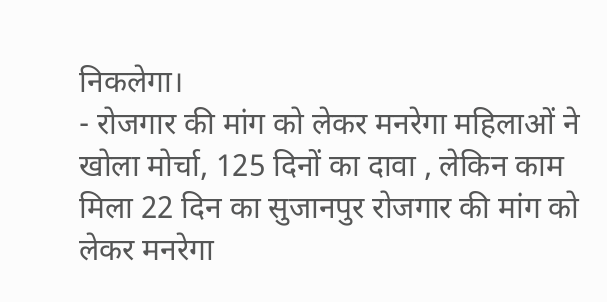निकलेगा।
- रोजगार की मांग को लेकर मनरेगा महिलाओं ने खोला मोर्चा, 125 दिनों का दावा , लेकिन काम मिला 22 दिन का सुजानपुर रोजगार की मांग को लेकर मनरेगा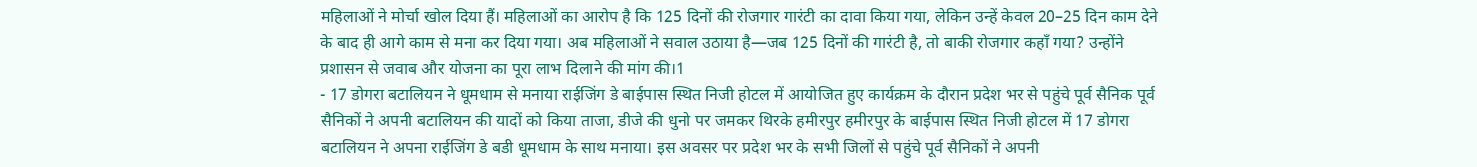महिलाओं ने मोर्चा खोल दिया हैं। महिलाओं का आरोप है कि 125 दिनों की रोजगार गारंटी का दावा किया गया, लेकिन उन्हें केवल 20–25 दिन काम देने के बाद ही आगे काम से मना कर दिया गया। अब महिलाओं ने सवाल उठाया है—जब 125 दिनों की गारंटी है, तो बाकी रोजगार कहाँ गया? उन्होंने प्रशासन से जवाब और योजना का पूरा लाभ दिलाने की मांग की।1
- 17 डोगरा बटालियन ने धूमधाम से मनाया राईजिंग डे बाईपास स्थित निजी होटल में आयोजित हुए कार्यक्रम के दौरान प्रदेश भर से पहुंचे पूर्व सैनिक पूर्व सैनिकों ने अपनी बटालियन की यादों को किया ताजा, डीजे की धुनो पर जमकर थिरके हमीरपुर हमीरपुर के बाईपास स्थित निजी होटल में 17 डोगरा बटालियन ने अपना राईजिंग डे बडी धूमधाम के साथ मनाया। इस अवसर पर प्रदेश भर के सभी जिलों से पहुंचे पूर्व सैनिकों ने अपनी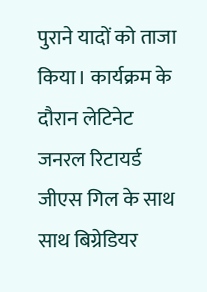पुराने यादों को ताजा किया। कार्यक्रम के दौरान लेटिनेट जनरल रिटायर्ड जीएस गिल के साथ साथ बिग्रेडियर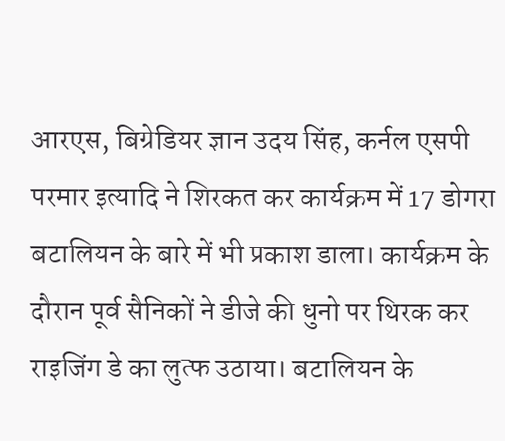आरएस, बिग्रेडियर ज्ञान उदय सिंह, कर्नल एसपी परमार इत्यादि ने शिरकत कर कार्यक्रम में 17 डोगरा बटालियन के बारे में भी प्रकाश डाला। कार्यक्रम के दौरान पूर्व सैनिकों ने डीजे की धुनो पर थिरक कर राइजिंग डे का लुत्फ उठाया। बटालियन के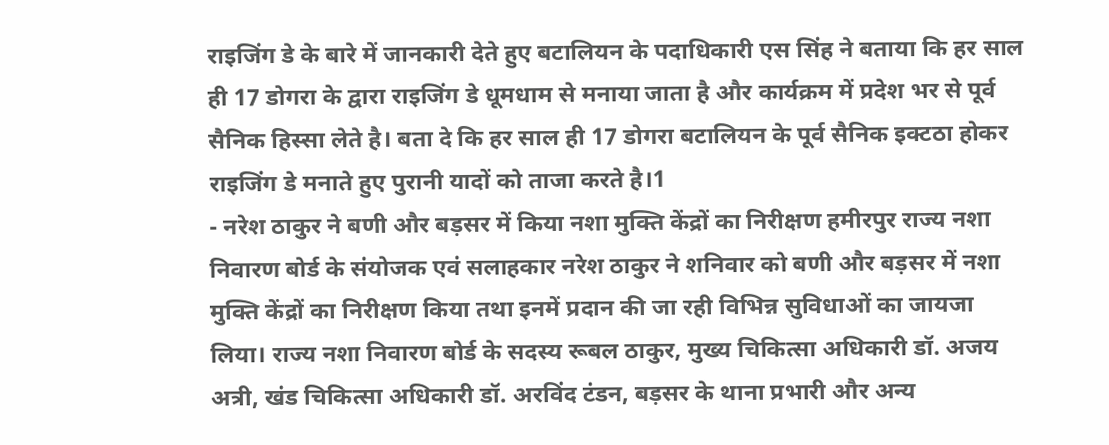राइजिंग डे के बारे में जानकारी देते हुए बटालियन के पदाधिकारी एस सिंह ने बताया कि हर साल ही 17 डोगरा के द्वारा राइजिंग डे धूमधाम से मनाया जाता है और कार्यक्रम में प्रदेश भर से पूर्व सैनिक हिस्सा लेते है। बता दे कि हर साल ही 17 डोगरा बटालियन के पूर्व सैनिक इक्टठा होकर राइजिंग डे मनाते हुए पुरानी यादों को ताजा करते है।1
- नरेश ठाकुर ने बणी और बड़सर में किया नशा मुक्ति केंद्रों का निरीक्षण हमीरपुर राज्य नशा निवारण बोर्ड के संयोजक एवं सलाहकार नरेश ठाकुर ने शनिवार को बणी और बड़सर में नशा मुक्ति केंद्रों का निरीक्षण किया तथा इनमें प्रदान की जा रही विभिन्न सुविधाओं का जायजा लिया। राज्य नशा निवारण बोर्ड के सदस्य रूबल ठाकुर, मुख्य चिकित्सा अधिकारी डॉ. अजय अत्री, खंड चिकित्सा अधिकारी डॉ. अरविंद टंडन, बड़सर के थाना प्रभारी और अन्य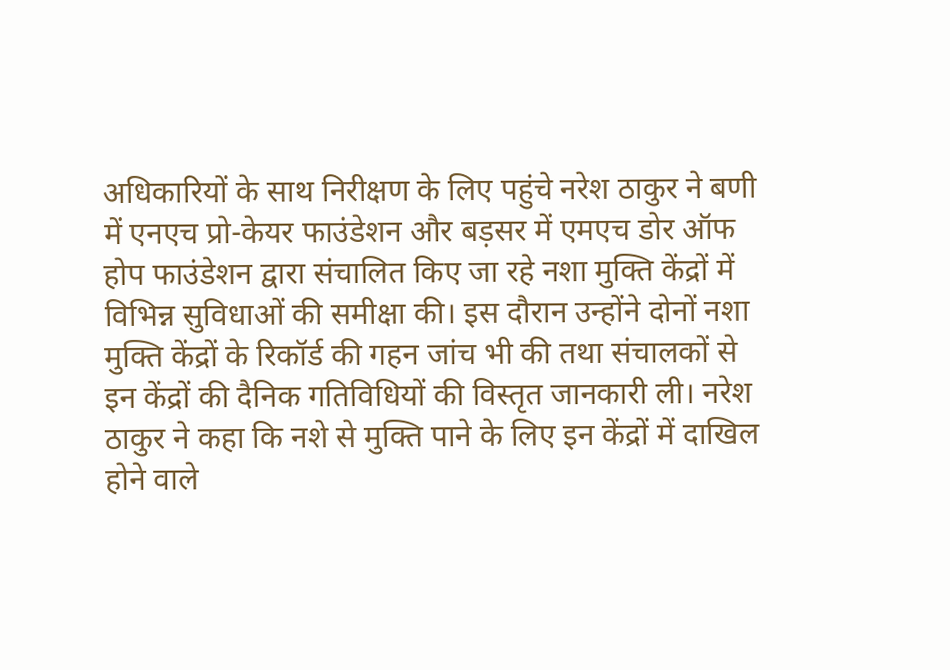अधिकारियों के साथ निरीक्षण के लिए पहुंचे नरेश ठाकुर ने बणी में एनएच प्रो-केयर फाउंडेशन और बड़सर में एमएच डोर ऑफ होप फाउंडेशन द्वारा संचालित किए जा रहे नशा मुक्ति केंद्रों में विभिन्न सुविधाओं की समीक्षा की। इस दौरान उन्होंने दोनों नशा मुक्ति केंद्रों के रिकॉर्ड की गहन जांच भी की तथा संचालकों से इन केंद्रों की दैनिक गतिविधियों की विस्तृत जानकारी ली। नरेश ठाकुर ने कहा कि नशे से मुक्ति पाने के लिए इन केंद्रों में दाखिल होने वाले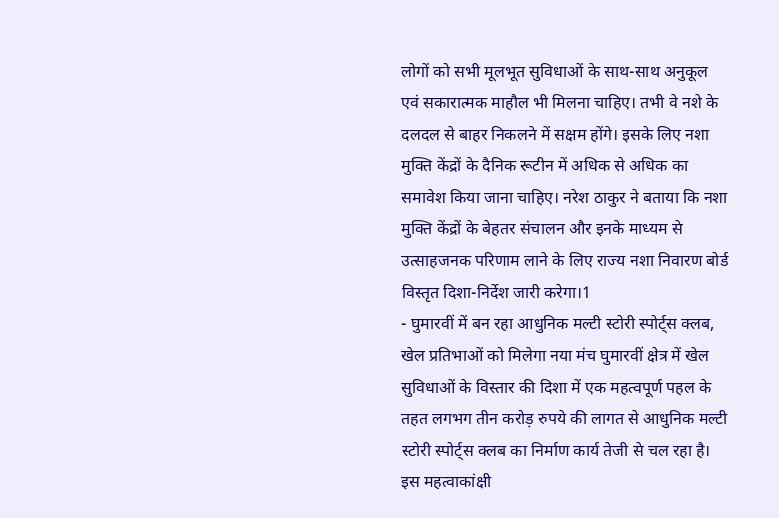लोगों को सभी मूलभूत सुविधाओं के साथ-साथ अनुकूल एवं सकारात्मक माहौल भी मिलना चाहिए। तभी वे नशे के दलदल से बाहर निकलने में सक्षम होंगे। इसके लिए नशा मुक्ति केंद्रों के दैनिक रूटीन में अधिक से अधिक का समावेश किया जाना चाहिए। नरेश ठाकुर ने बताया कि नशा मुक्ति केंद्रों के बेहतर संचालन और इनके माध्यम से उत्साहजनक परिणाम लाने के लिए राज्य नशा निवारण बोर्ड विस्तृत दिशा-निर्देश जारी करेगा।1
- घुमारवीं में बन रहा आधुनिक मल्टी स्टोरी स्पोर्ट्स क्लब, खेल प्रतिभाओं को मिलेगा नया मंच घुमारवीं क्षेत्र में खेल सुविधाओं के विस्तार की दिशा में एक महत्वपूर्ण पहल के तहत लगभग तीन करोड़ रुपये की लागत से आधुनिक मल्टी स्टोरी स्पोर्ट्स क्लब का निर्माण कार्य तेजी से चल रहा है। इस महत्वाकांक्षी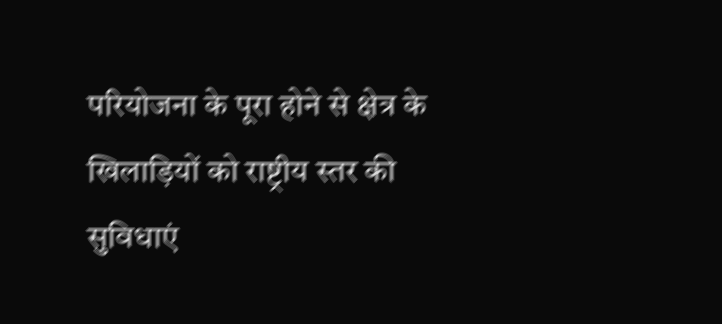परियोजना के पूरा होने से क्षेत्र के खिलाड़ियों को राष्ट्रीय स्तर की सुविधाएं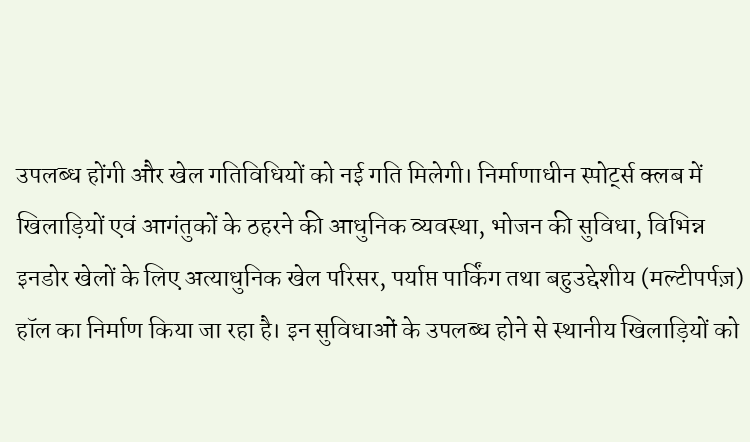उपलब्ध होंगी और खेल गतिविधियों को नई गति मिलेगी। निर्माणाधीन स्पोर्ट्स क्लब में खिलाड़ियों एवं आगंतुकों के ठहरने की आधुनिक व्यवस्था, भोजन की सुविधा, विभिन्न इनडोर खेलों के लिए अत्याधुनिक खेल परिसर, पर्याप्त पार्किंग तथा बहुउद्देशीय (मल्टीपर्पज़) हॉल का निर्माण किया जा रहा है। इन सुविधाओं के उपलब्ध होने से स्थानीय खिलाड़ियों को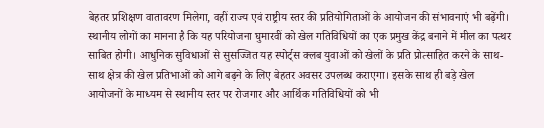बेहतर प्रशिक्षण वातावरण मिलेगा, वहीं राज्य एवं राष्ट्रीय स्तर की प्रतियोगिताओं के आयोजन की संभावनाएं भी बढ़ेंगी। स्थानीय लोगों का मानना है कि यह परियोजना घुमारवीं को खेल गतिविधियों का एक प्रमुख केंद्र बनाने में मील का पत्थर साबित होगी। आधुनिक सुविधाओं से सुसज्जित यह स्पोर्ट्स क्लब युवाओं को खेलों के प्रति प्रोत्साहित करने के साथ-साथ क्षेत्र की खेल प्रतिभाओं को आगे बढ़ने के लिए बेहतर अवसर उपलब्ध कराएगा। इसके साथ ही बड़े खेल आयोजनों के माध्यम से स्थानीय स्तर पर रोजगार और आर्थिक गतिविधियों को भी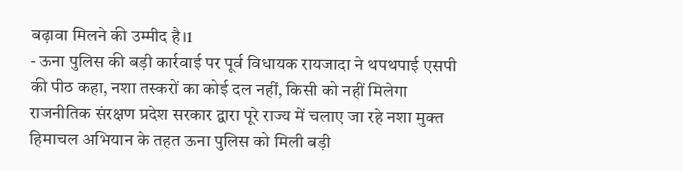बढ़ावा मिलने की उम्मीद है।1
- ऊना पुलिस की बड़ी कार्रवाई पर पूर्व विधायक रायजादा ने थपथपाई एसपी की पीठ कहा, नशा तस्करों का कोई दल नहीं, किसी को नहीं मिलेगा राजनीतिक संरक्षण प्रदेश सरकार द्वारा पूरे राज्य में चलाए जा रहे नशा मुक्त हिमाचल अभियान के तहत ऊना पुलिस को मिली बड़ी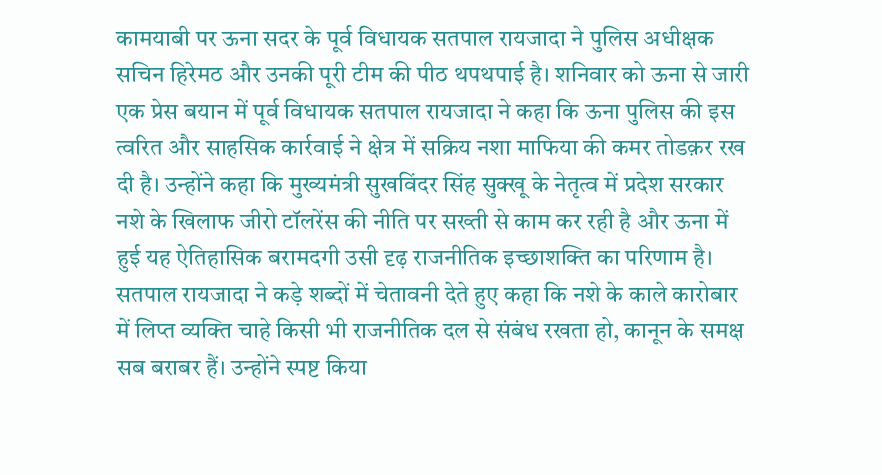कामयाबी पर ऊना सदर के पूर्व विधायक सतपाल रायजादा ने पुलिस अधीक्षक सचिन हिरेमठ और उनकी पूरी टीम की पीठ थपथपाई है। शनिवार को ऊना से जारी एक प्रेस बयान में पूर्व विधायक सतपाल रायजादा ने कहा कि ऊना पुलिस की इस त्वरित और साहसिक कार्रवाई ने क्षेत्र में सक्रिय नशा माफिया की कमर तोडक़र रख दी है। उन्होंने कहा कि मुख्यमंत्री सुखविंदर सिंह सुक्खू के नेतृत्व में प्रदेश सरकार नशे के खिलाफ जीरो टॉलरेंस की नीति पर सख्ती से काम कर रही है और ऊना में हुई यह ऐतिहासिक बरामदगी उसी दृढ़ राजनीतिक इच्छाशक्ति का परिणाम है। सतपाल रायजादा ने कड़े शब्दों में चेतावनी देते हुए कहा कि नशे के काले कारोबार में लिप्त व्यक्ति चाहे किसी भी राजनीतिक दल से संबंध रखता हो, कानून के समक्ष सब बराबर हैं। उन्होंने स्पष्ट किया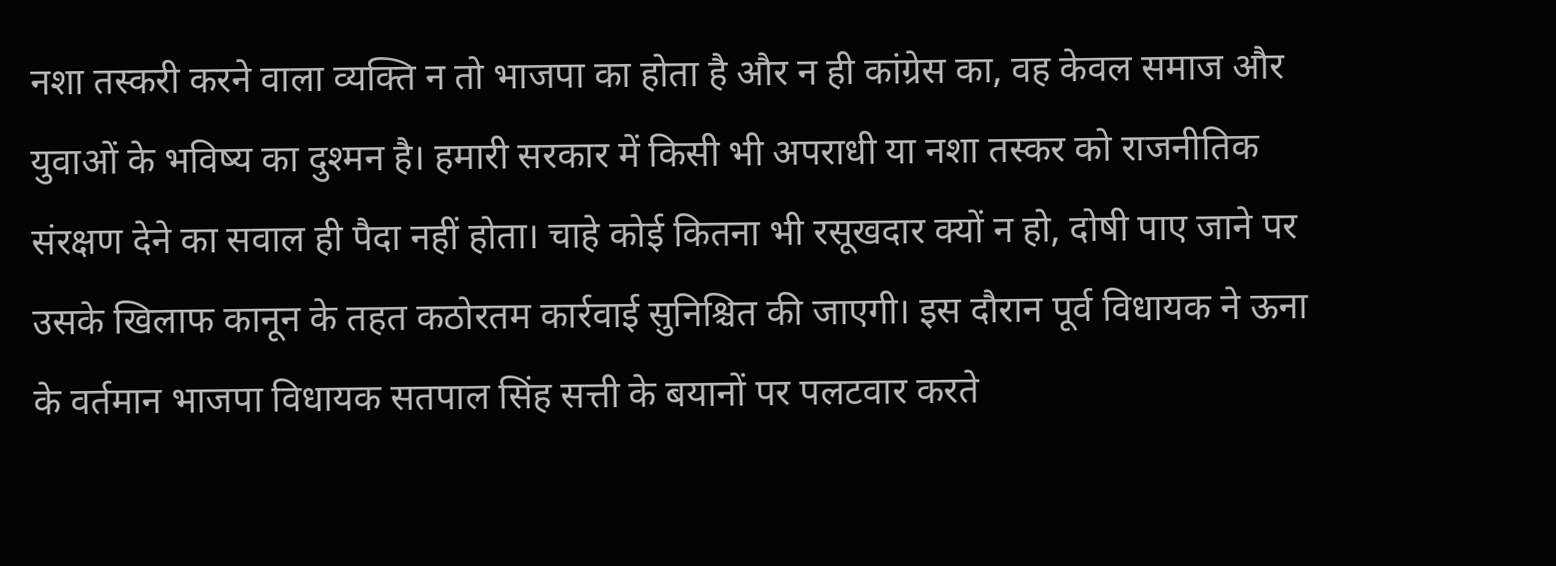नशा तस्करी करने वाला व्यक्ति न तो भाजपा का होता है और न ही कांग्रेस का, वह केवल समाज और युवाओं के भविष्य का दुश्मन है। हमारी सरकार में किसी भी अपराधी या नशा तस्कर को राजनीतिक संरक्षण देने का सवाल ही पैदा नहीं होता। चाहे कोई कितना भी रसूखदार क्यों न हो, दोषी पाए जाने पर उसके खिलाफ कानून के तहत कठोरतम कार्रवाई सुनिश्चित की जाएगी। इस दौरान पूर्व विधायक ने ऊना के वर्तमान भाजपा विधायक सतपाल सिंह सत्ती के बयानों पर पलटवार करते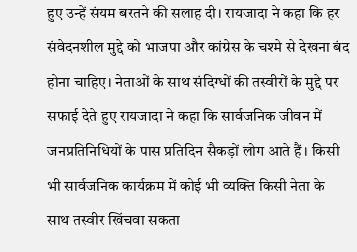हुए उन्हें संयम बरतने की सलाह दी। रायजादा ने कहा कि हर संवेदनशील मुद्दे को भाजपा और कांग्रेस के चश्मे से देखना बंद होना चाहिए। नेताओं के साथ संदिग्धों की तस्वीरों के मुद्दे पर सफाई देते हुए रायजादा ने कहा कि सार्वजनिक जीवन में जनप्रतिनिधियों के पास प्रतिदिन सैकड़ों लोग आते हैं। किसी भी सार्वजनिक कार्यक्रम में कोई भी व्यक्ति किसी नेता के साथ तस्वीर खिंचवा सकता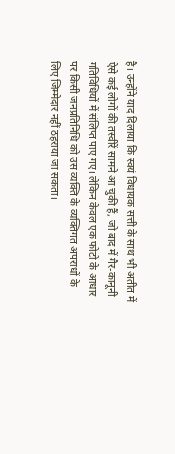है। उन्होंने याद दिलाया कि स्वयं विधायक सत्ती के साथ भी अतीत में ऐसे कई लोगों की तस्वीरें सामने आ चुकी हैं, जो बाद में गैर-कानूनी गतिविधियों में संलिप्त पाए गए। लेकिन केवल एक फोटो के आधार पर किसी जनप्रतिनिधि को उस व्यक्ति के व्यक्तिगत अपराधों के लिए जिम्मेदार नहीं ठहराया जा सकता।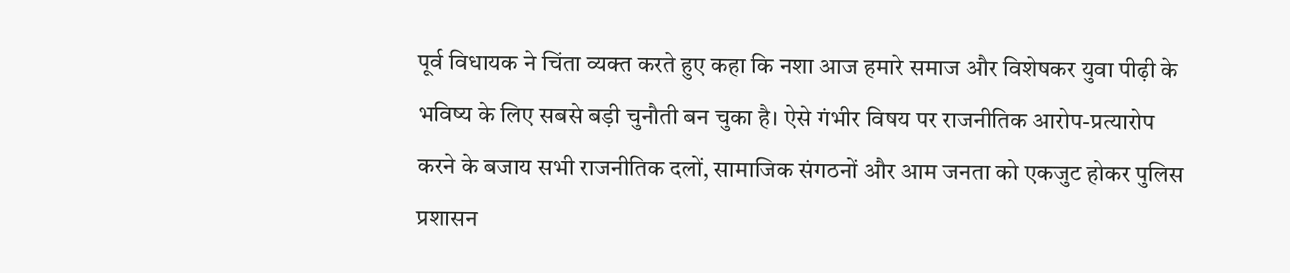पूर्व विधायक ने चिंता व्यक्त करते हुए कहा कि नशा आज हमारे समाज और विशेषकर युवा पीढ़ी के भविष्य के लिए सबसे बड़ी चुनौती बन चुका है। ऐसे गंभीर विषय पर राजनीतिक आरोप-प्रत्यारोप करने के बजाय सभी राजनीतिक दलों, सामाजिक संगठनों और आम जनता को एकजुट होकर पुलिस प्रशासन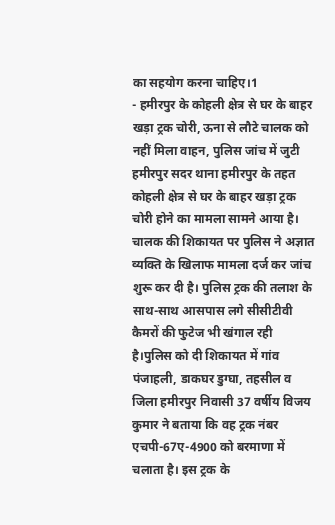का सहयोग करना चाहिए।1
- हमीरपुर के कोहली क्षेत्र से घर के बाहर खड़ा ट्रक चोरी, ऊना से लौटे चालक को नहीं मिला वाहन, पुलिस जांच में जुटी हमीरपुर सदर थाना हमीरपुर के तहत कोहली क्षेत्र से घर के बाहर खड़ा ट्रक चोरी होने का मामला सामने आया है। चालक की शिकायत पर पुलिस ने अज्ञात व्यक्ति के खिलाफ मामला दर्ज कर जांच शुरू कर दी है। पुलिस ट्रक की तलाश के साथ-साथ आसपास लगे सीसीटीवी कैमरों की फुटेज भी खंगाल रही है।पुलिस को दी शिकायत में गांव पंजाहली, डाकघर डुग्घा, तहसील व जिला हमीरपुर निवासी 37 वर्षीय विजय कुमार ने बताया कि वह ट्रक नंबर एचपी-67ए-4900 को बरमाणा में चलाता है। इस ट्रक के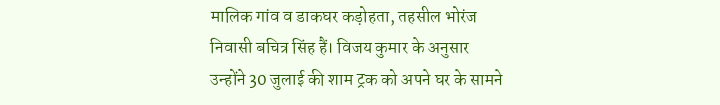मालिक गांव व डाकघर कड़ोहता, तहसील भोरंज निवासी बचित्र सिंह हैं। विजय कुमार के अनुसार उन्होंने 30 जुलाई की शाम ट्रक को अपने घर के सामने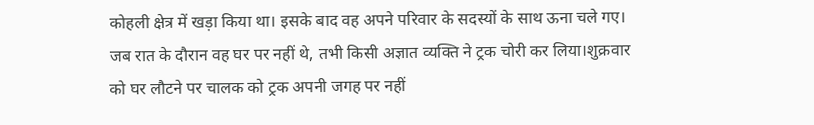कोहली क्षेत्र में खड़ा किया था। इसके बाद वह अपने परिवार के सदस्यों के साथ ऊना चले गए। जब रात के दौरान वह घर पर नहीं थे, तभी किसी अज्ञात व्यक्ति ने ट्रक चोरी कर लिया।शुक्रवार को घर लौटने पर चालक को ट्रक अपनी जगह पर नहीं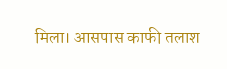मिला। आसपास काफी तलाश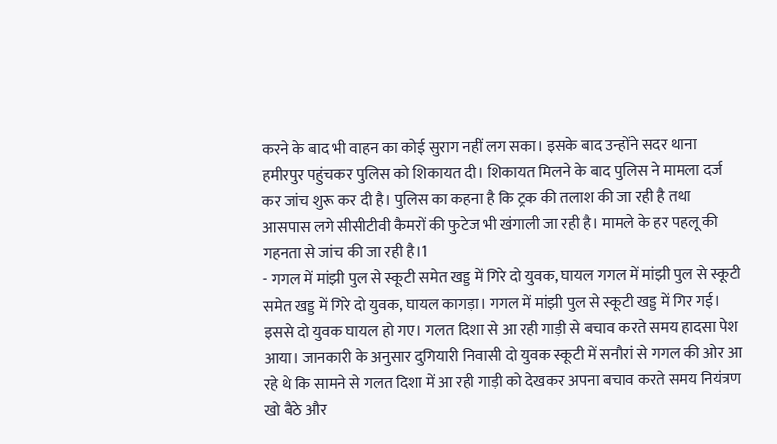करने के बाद भी वाहन का कोई सुराग नहीं लग सका। इसके बाद उन्होंने सदर थाना हमीरपुर पहुंचकर पुलिस को शिकायत दी। शिकायत मिलने के बाद पुलिस ने मामला दर्ज कर जांच शुरू कर दी है। पुलिस का कहना है कि ट्रक की तलाश की जा रही है तथा आसपास लगे सीसीटीवी कैमरों की फुटेज भी खंगाली जा रही है। मामले के हर पहलू की गहनता से जांच की जा रही है।1
- गगल में मांझी पुल से स्कूटी समेत खड्ड में गिरे दो युवक, घायल गगल में मांझी पुल से स्कूटी समेत खड्ड में गिरे दो युवक, घायल कागड़ा। गगल में मांझी पुल से स्कूटी खड्ड में गिर गई। इससे दो युवक घायल हो गए। गलत दिशा से आ रही गाड़ी से बचाव करते समय हादसा पेश आया। जानकारी के अनुसार दुगियारी निवासी दो युवक स्कूटी में सनौरां से गगल की ओर आ रहे थे कि सामने से गलत दिशा में आ रही गाड़ी को देखकर अपना बचाव करते समय नियंत्रण खो बैठे और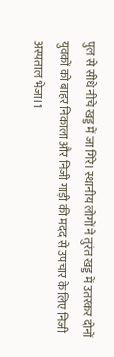पुल से सीधे नीचे खड्ड में जा गिरे। स्थानीय लोगों ने तुरंत खड्ड में उतरकर दोनों युवकों को बाहर निकाला और निजी गाड़ी की मदद से उपचार के लिए निजी अस्पताल भेजा।1